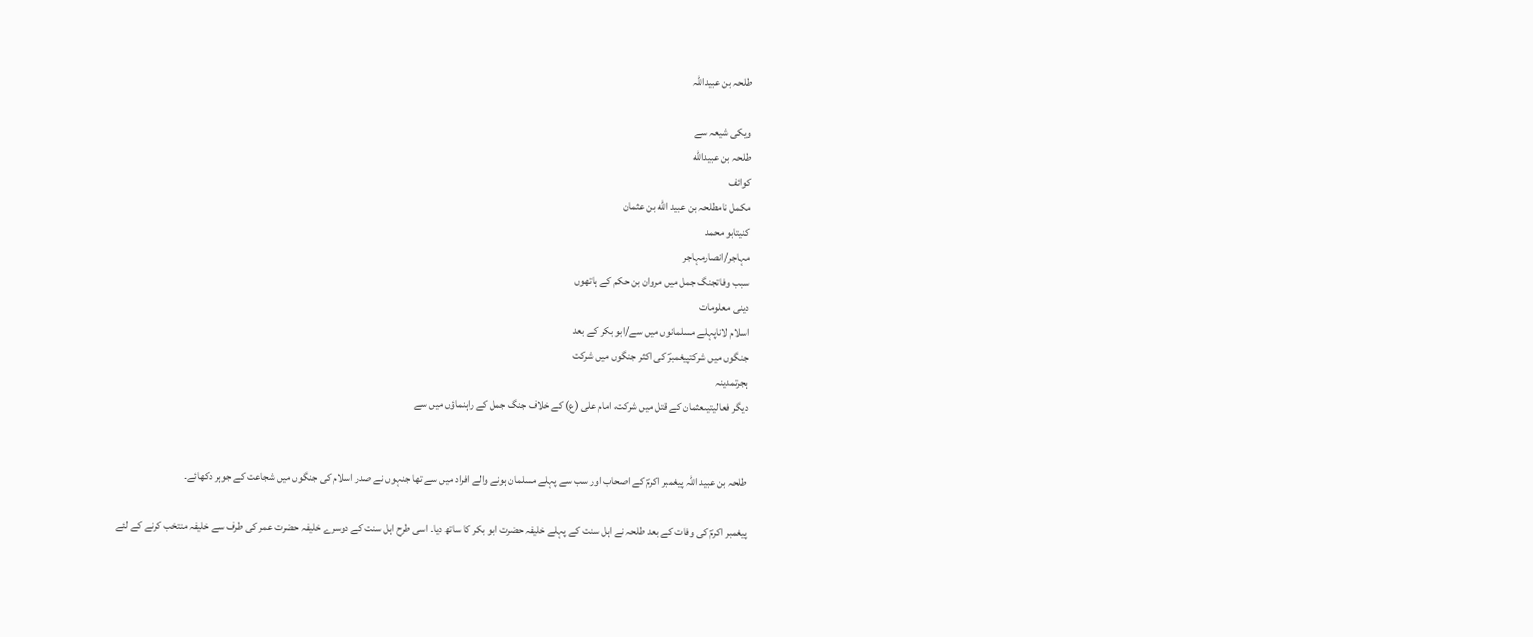طلحہ بن عبیداللہ

ویکی شیعہ سے
طلحہ بن عبیدالله
کوائف
مکمل نامطلحہ بن عبید الله بن عثمان
کنیتابو محمد
مہاجر/انصارمہاجر
سبب وفاتجنگ جمل میں مروان بن حکم کے ہاتھوں
دینی معلومات
اسلام لاناپہلے مسلمانوں میں سے/ابو بکر کے بعد
جنگوں میں شرکتپیغمبرؐ کی اکثر جنگوں میں شرکت
ہجرتمدینہ
دیگر فعالیتیںعثمان کے قتل میں شرکت، امام علی (ع) کے خلاف جنگ جمل کے راہنماؤں میں سے


طلحہ بن عبید اللہ پیغمبر اکرمؐ کے اصحاب اور سب سے پہلے مسلمان ہونے والے افراد میں سے تھا جنہوں نے صدر اسلام کی جنگوں میں شجاعت کے جوہر دکھائے۔

پیغمبر اکرمؐ کی وفات کے بعد طلحہ نے اہل سنت کے پہلے خلیفہ حضرت ابو بکر کا ساتھ دیا۔ اسی طرح اہل سنت کے دوسرے خلیفہ حضرت عمر کی طرف سے خلیفہ منتخب کرنے کے لئے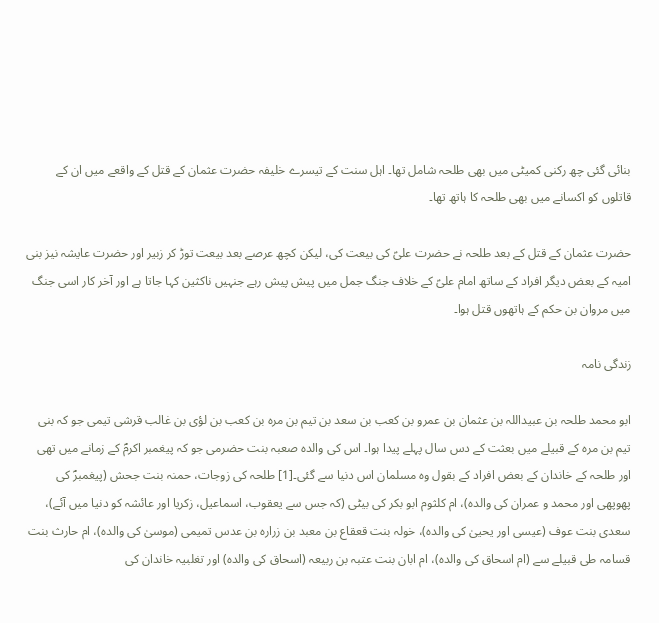بنائی گئی چھ رکنی کمیٹی میں بھی طلحہ شامل تھا۔ اہل سنت کے تیسرے خلیفہ حضرت عثمان کے قتل کے واقعے میں ان کے قاتلوں کو اکسانے میں بھی طلحہ کا ہاتھ تھا۔

حضرت عثمان کے قتل کے بعد طلحہ نے حضرت علیؑ کی بیعت کی، لیکن کچھ عرصے بعد بیعت توڑ کر زبیر اور حضرت عایشہ نیز بنی امیہ کے بعض دیگر افراد کے ساتھ امام علیؑ کے خلاف جنگ جمل میں پیش پیش رہے جنہیں ناکثین کہا جاتا ہے اور آخر کار اسی جنگ میں مروان بن حکم کے ہاتھوں قتل ہوا۔

زندگی نامہ

ابو محمد طلحہ بن عبیداللہ بن عثمان بن عمرو بن کعب بن سعد بن تیم بن مرہ بن کعب بن لؤی بن غالب قرشی تیمی جو کہ بنی تیم بن مرہ کے قبیلے میں بعثت کے دس سال پہلے پیدا ہوا۔ اس کی والدہ صعبہ بنت حضرمی جو کہ پیغمبر اکرمؐ کے زمانے میں تھی اور طلحہ کے خاندان کے بعض افراد کے بقول وہ مسلمان اس دنیا سے گئی۔[1] طلحہ کی زوجات، حمنہ بنت جحش (پیغمبرؐ کی پھوپھی اور محمد و عمران کی والدہ)، ام کلثوم ابو بکر کی بیٹی (کہ جس سے یعقوب، اسماعیل، زکریا اور عائشہ کو دنیا میں آئے)، سعدی بنت عوف (عیسی اور یحییٰ کی والدہ)، خولہ بنت قعقاع بن معبد بن زرارہ بن عدس تمیمی (موسیٰ کی والدہ)، ام حارث بنت قسامہ طی قبیلے سے (ام اسحاق کی والدہ)، ام ابان بنت عتبہ بن ربیعہ (اسحاق کی والدہ) اور تغلبیہ خاندان کی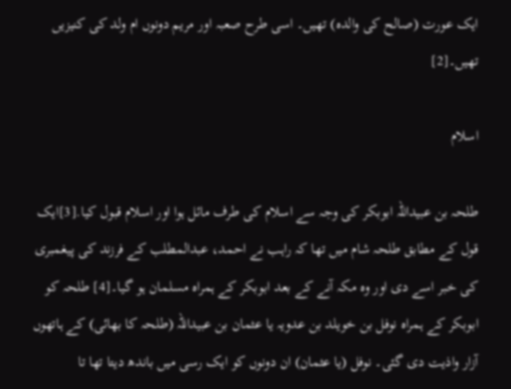ایک عورت (صالح کی والدہ) تھیں۔ اسی طرح صعبہ اور مریم دونوں ام ولد کی کنیزیں تھیں۔[2]

اسلام

طلحہ بن عبیداللہ ابوبکر کی وجہ سے اسلام کی طرف مائل ہوا اور اسلام قبول کیا.[3]ایک قول کے مطابق طلحہ شام میں تھا کہ راہب نے احمد، عبدالمطلب کے فرزند کی پیغمبری کی خبر اسے دی اور وہ مکہ آنے کے بعد ابوبکر کے ہمراہ مسلمان ہو گیا۔[4] طلحہ کو ابوبکر کے ہمراہ نوفل بن خویلد بن عدویہ یا عثمان بن عبیداللہ (طلحہ کا بھائی) کے ہاتھوں آزار واذیت دی گئی۔ نوفل (یا عثمان) ان دونوں کو ایک رسی میں باندھ دیتا تھا تا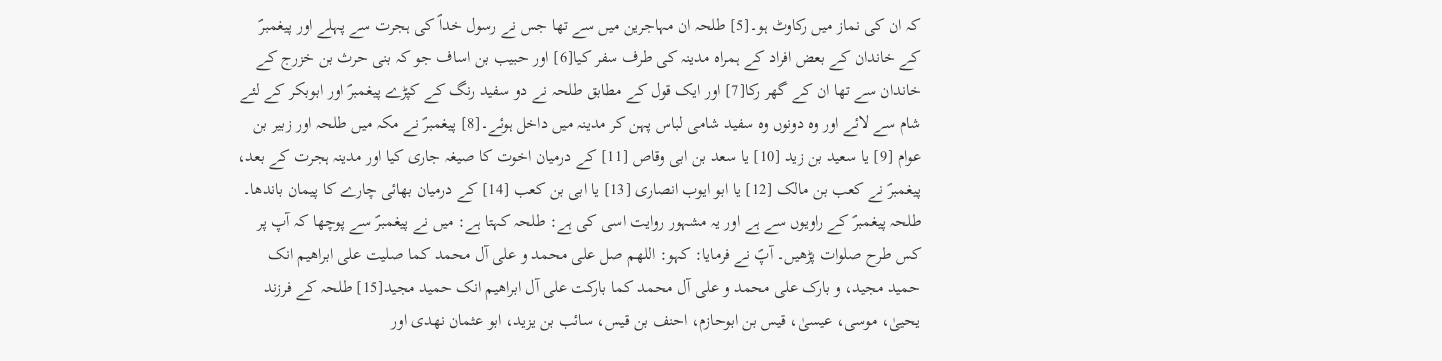کہ ان کی نماز میں رکاوٹ ہو۔[5] طلحہ ان مہاجرین میں سے تھا جس نے رسول خداؐ کی ہجرت سے پہلے اور پیغمبرؐ کے خاندان کے بعض افراد کے ہمراہ مدینہ کی طرف سفر کیا[6] اور حبیب بن اساف جو کہ بنی حرث بن خزرج کے خاندان سے تھا ان کے گھر رکا[7] اور ایک قول کے مطابق طلحہ نے دو سفید رنگ کے کپڑے پیغمبرؐ اور ابوبکر کے لئے شام سے لائے اور وہ دونوں وہ سفید شامی لباس پہن کر مدینہ میں داخل ہوئے۔[8] پیغمبرؐ نے مکہ میں طلحہ اور زبیر بن عوام [9] یا سعید بن زید [10] یا سعد بن ابی وقاص [11] کے درمیان اخوت کا صیغہ جاری کیا اور مدینہ ہجرت کے بعد، پیغمبرؐ نے کعب بن مالک [12] یا ابو ایوب انصاری [13] یا ابی بن کعب [14] کے درمیان بھائی چارے کا پیمان باندھا۔ طلحہ پیغمبرؐ کے راویوں سے ہے اور یہ مشہور روایت اسی کی ہے: طلحہ کہتا ہے: میں نے پیغمبرؐ سے پوچھا کہ آپ پر کس طرح صلوات پڑھیں۔ آپؐ نے فرمایا: کہو: اللھم صل علی محمد و علی آل محمد کما صلیت علی ابراھیم انک حمید مجید، و بارک علی محمد و علی آل محمد کما بارکت علی آل ابراھیم انک حمید مجید[15] طلحہ کے فرزند یحییٰ، موسی، عیسیٰ، قیس بن ابوحازم، احنف بن قیس، سائب بن یزید، ابو عثمان نھدی اور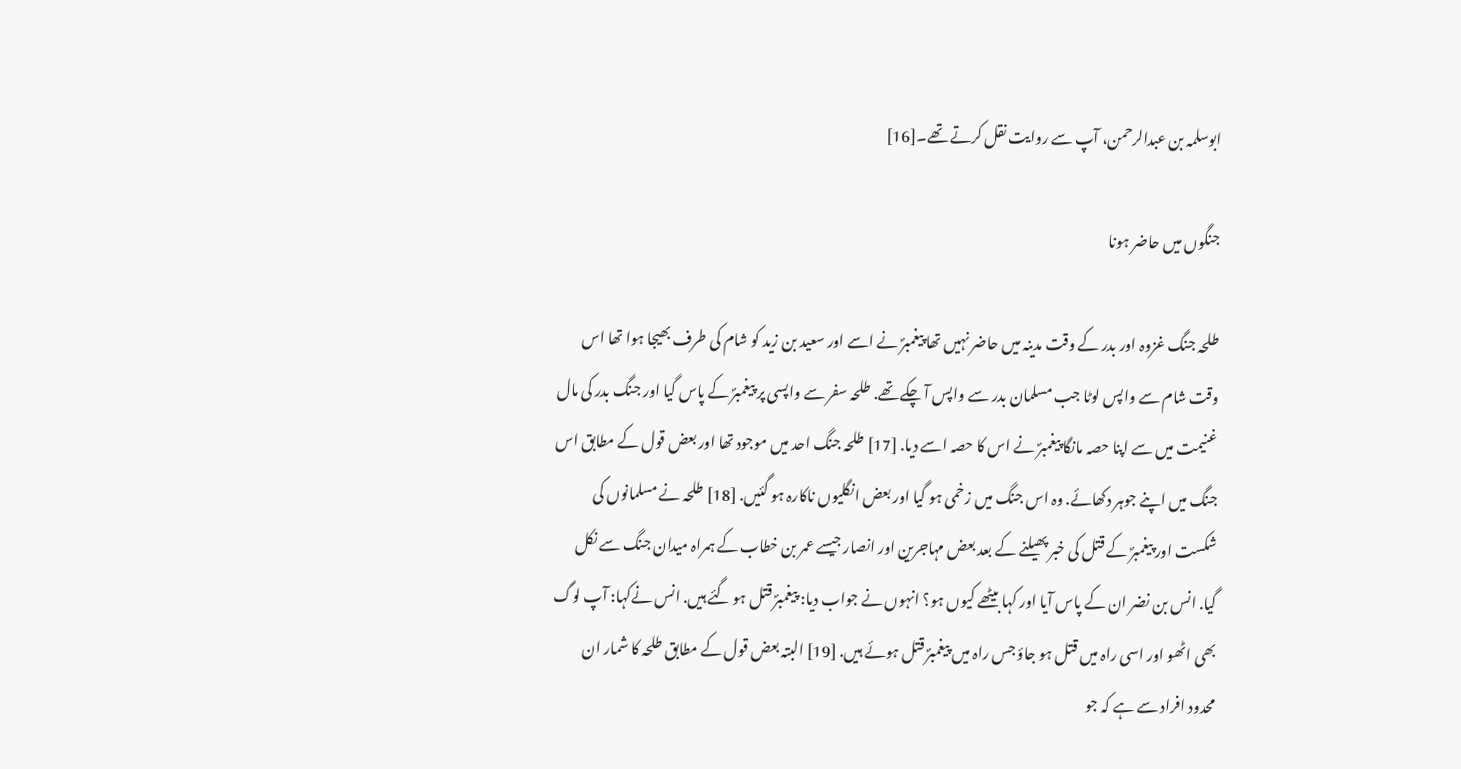ابوسلمہ بن عبدالرحمن، آپ سے روایت نقل کرتے تھے۔[16]

جنگوں میں حاضر ہونا

طلحہ جنگ غزوہ اور بدر کے وقت مدینہ میں حاضر نہیں تھا پیغمبرؐ نے اسے اور سعید بن زید کو شام کی طرف بھیجا ہوا تھا اس وقت شام سے واپس لوٹا جب مسلمان بدر سے واپس آ چکے تھے. طلحہ سفر سے واپسی پر پیغمبرؐ کے پاس گیا اور جنگ بدر کی مال غنیمت میں سے اپنا حصہ مانگا پیغمبرؐ نے اس کا حصہ اسے دیا. [17] طلحہ جنگ احد میں موجود تھا اور بعض قول کے مطابق اس جنگ میں اپنے جوہر دکھائے. وہ اس جنگ میں زخمی ہو گیا اور بعض انگلیوں ناکارہ ہو گئیں. [18] طلحہ نے مسلمانوں کی شکست اور پیغمبرؐ کے قتل کی خبر پھیلنے کے بعد بعض مہاجرین اور انصار جیسے عمر بن خطاب کے ہمراہ میدان جنگ سے نکل گیا. انس بن نضر ان کے پاس آیا اور کہا بیٹھے کیوں ہو؟ انہوں نے جواب دیا: پیغمبرؐ قتل ہو گئے ہیں. انس نےکہا: آپ لوگ بھی اٹھو اور اسی راہ میں قتل ہو جاؤ جس راہ میں پیغمبرؐ قتل ہوئے ہیں. [19] البتہ بعض قول کے مطابق طلحہ کا شمار ان محدود افراد سے ہے کہ جو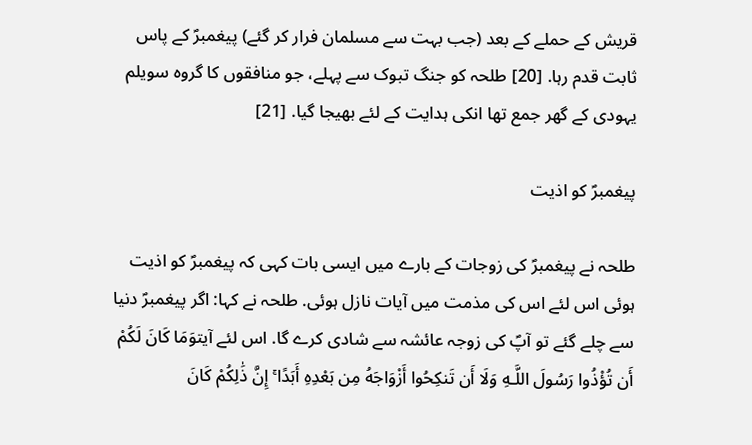قریش کے حملے کے بعد (جب بہت سے مسلمان فرار کر گئے) پیغمبرؐ کے پاس ثابت قدم رہا. [20] طلحہ کو جنگ تبوک سے پہلے، جو منافقوں کا گروہ سویلم یہودی کے گھر جمع تھا انکی ہدایت کے لئے بھیجا گیا. [21]

پیغمبرؐ کو اذیت

طلحہ نے پیغمبرؐ کی زوجات کے بارے میں ایسی بات کہی کہ پیغمبرؐ کو اذیت ہوئی اس لئے اس کی مذمت میں آیات نازل ہوئی. طلحہ نے کہا: اگر پیغمبرؐ دنیا سے چلے گئے تو آپؐ کی زوجہ عائشہ سے شادی کرے گا. اس لئے آیتوَمَا كَانَ لَكُمْ أَن تُؤْذُوا رَ‌سُولَ اللَّـهِ وَلَا أَن تَنكِحُوا أَزْوَاجَهُ مِن بَعْدِهِ أَبَدًا ۚ إِنَّ ذَٰلِكُمْ كَانَ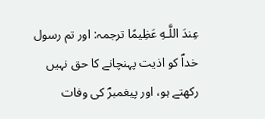عِندَ اللَّـهِ عَظِيمًا ترجمہ: اور تم رسول خداؐ کو اذیت پہنچانے کا حق نہیں رکھتے ہو، اور پیغمبرؐ کی وفات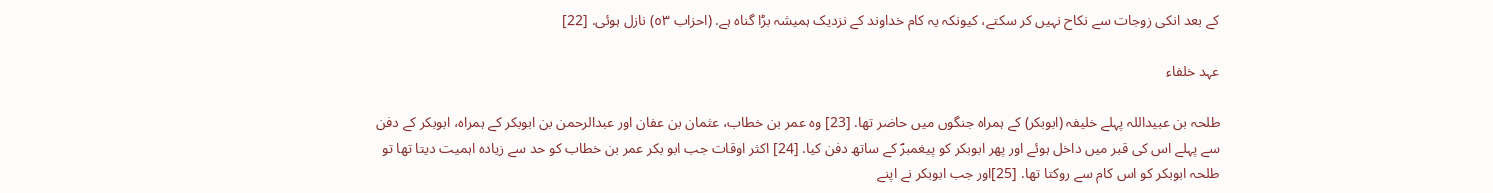کے بعد انکی زوجات سے نکاح نہیں کر سکتے، کیونکہ یہ کام خداوند کے نزدیک ہمیشہ بڑا گناہ ہے. (احزاب ٥٣) نازل ہوئی. [22]

عہد خلفاء

طلحہ بن عبیداللہ پہلے خلیفہ (ابوبکر) کے ہمراہ جنگوں میں حاضر تھا. [23] وہ عمر بن خطاب، عثمان بن عفان اور عبدالرحمن بن ابوبکر کے ہمراہ، ابوبکر کے دفن سے پہلے اس کی قبر میں داخل ہوئے اور پھر ابوبکر کو پیغمبرؐ کے ساتھ دفن کیا. [24] اکثر اوقات جب ابو بکر عمر بن خطاب کو حد سے زیادہ اہمیت دیتا تھا تو طلحہ ابوبکر کو اس کام سے روکتا تھا. [25]اور جب ابوبکر نے اپنے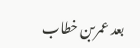بعد عمربن خطاب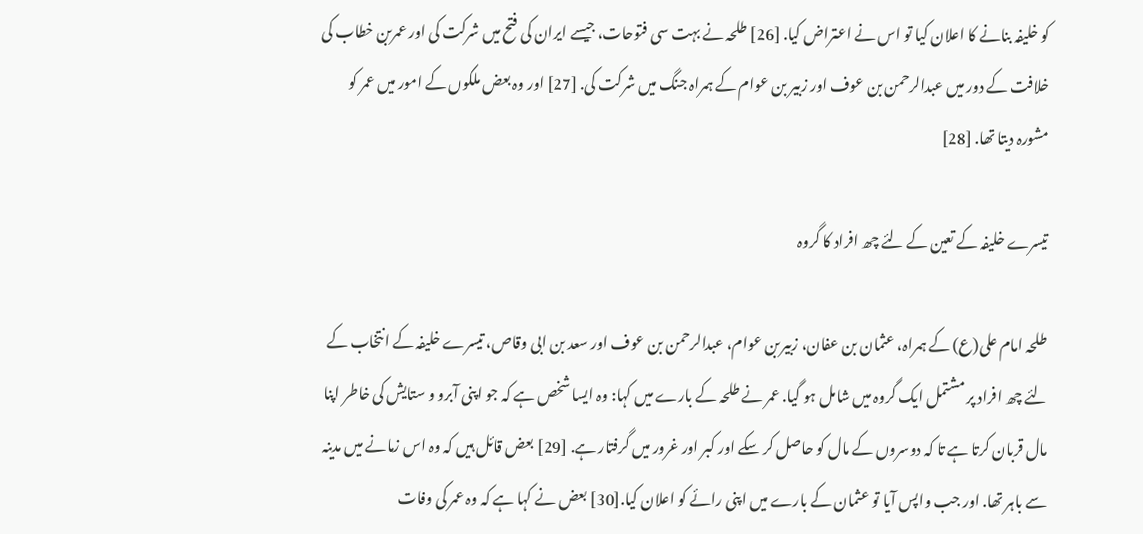کو خلیفہ بنانے کا اعلان کیا تو اس نے اعتراض کیا. [26] طلحہ نے بہت سی فتوحات، جیسے ایران کی فتح میں شرکت کی اور عمربن خطاب کی خلافت کے دور میں عبدالرحمن بن عوف اور زبیر بن عوام کے ہمراہ جنگ میں شرکت کی. [27] اور وہ بعض ملکوں کے امور میں عمر کو مشورہ دیتا تھا. [28]

تیسرے خلیفہ کے تعین کے لئے چھ افراد کا گروہ

طلحہ امام علی(ع) کے ہمراہ، عثمان بن عفان، زبیربن عوام، عبدالرحمن بن عوف اور سعد بن ابی وقاص، تیسرے خلیفہ کے انتخاب کے لئے چھ افراد پر مشتمل ایک گروہ میں شامل ہو گیا. عمر نے طلحہ کے بارے میں کہا: وہ ایسا شخص ہے کہ جو اپنی آبرو و ستایش کی خاطر اپنا مال قربان کرتا ہے تا کہ دوسروں کے مال کو حاصل کر سکے اور کبر اور غرور میں گرفتار ہے. [29] بعض قائل ہیں کہ وہ اس زمانے میں مدینہ سے باہر تھا. اور جب واپس آیا تو عثمان کے بارے میں اپنی رائے کو اعلان کیا.[30] بعض نے کہا ہے کہ وہ عمر کی وفات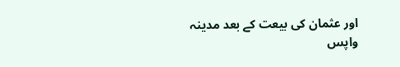اور عثمان کی بیعت کے بعد مدینہ واپس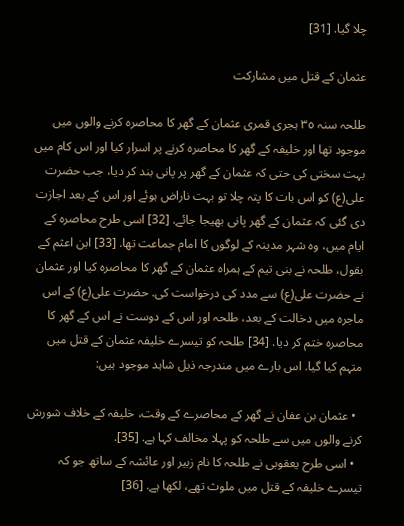چلا گیا. [31]

عثمان کے قتل میں مشارکت

طلحہ سنہ ٣٥ ہجری قمری عثمان کے گھر کا محاصرہ کرنے والوں میں موجود تھا اور خلیفہ کے گھر کا محاصرہ کرنے پر اسرار کیا اور اس کام میں بہت سختی کی حتی کہ عثمان کے گھر پر پانی بند کر دیا، جب حضرت علی(ع) کو اس بات کا پتہ چلا تو بہت ناراض ہوئے اور اس کے بعد اجازت دی گئی کہ عثمان کے گھر پانی بھیجا جائے. [32] اسی طرح محاصرہ کے ایام میں، وہ شہر مدینہ کے لوگوں کا امام جماعت تھا. [33] ابن اعثم کے بقول، طلحہ نے بنی تیم کے ہمراہ عثمان کے گھر کا محاصرہ کیا اور عثمان نے حضرت علی(ع) سے مدد کی درخواست کی. حضرت علی(ع) کے اس ماجرہ میں دخالت کے بعد، طلحہ اور اس کے دوست نے اس کے گھر کا محاصرہ ختم کر دیا. [34] طلحہ کو تیسرے خلیفہ عثمان کے قتل میں متہم کیا گیا. اس بارے میں مندرجہ ذیل شاہد موجود ہیں:

  • عثمان بن عفان نے گھر کے محاصرے کے وقت، خلیفہ کے خلاف شورش کرنے والوں میں سے طلحہ کو پہلا مخالف کہا ہے. [35].
  • اسی طرح یعقوبی نے طلحہ کا نام زبیر اور عائشہ کے ساتھ جو کہ تیسرے خلیفہ کے قتل میں ملوث تھے، لکھا ہے. [36]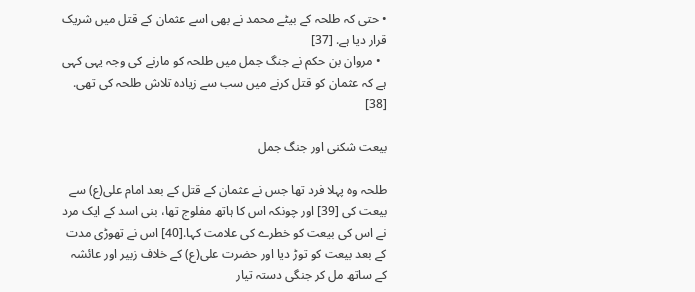• حتی کہ طلحہ کے بیٹے محمد نے بھی اسے عثمان کے قتل میں شریک قرار دیا ہے. [37]
  • مروان بن حکم نے جنگ جمل میں طلحہ کو مارنے کی وجہ یہی کہی ہے کہ عثمان کو قتل کرنے میں سب سے زیادہ تلاش طلحہ کی تھی. [38]

بیعت شکنی اور جنگ جمل

طلحہ وہ پہلا فرد تھا جس نے عثمان کے قتل کے بعد امام علی(ع) سے بیعت کی [39] اور چونکہ اس کا ہاتھ مفلوج تھا، بنی اسد کے ایک مرد نے اس کی بیعت کو خطرے کی علامت کہا.[40] اس نے تھوڑی مدت کے بعد بیعت کو توڑ دیا اور حضرت علی(ع) کے خلاف زبیر اور عائشہ کے ساتھ مل کر جنگی دستہ تیار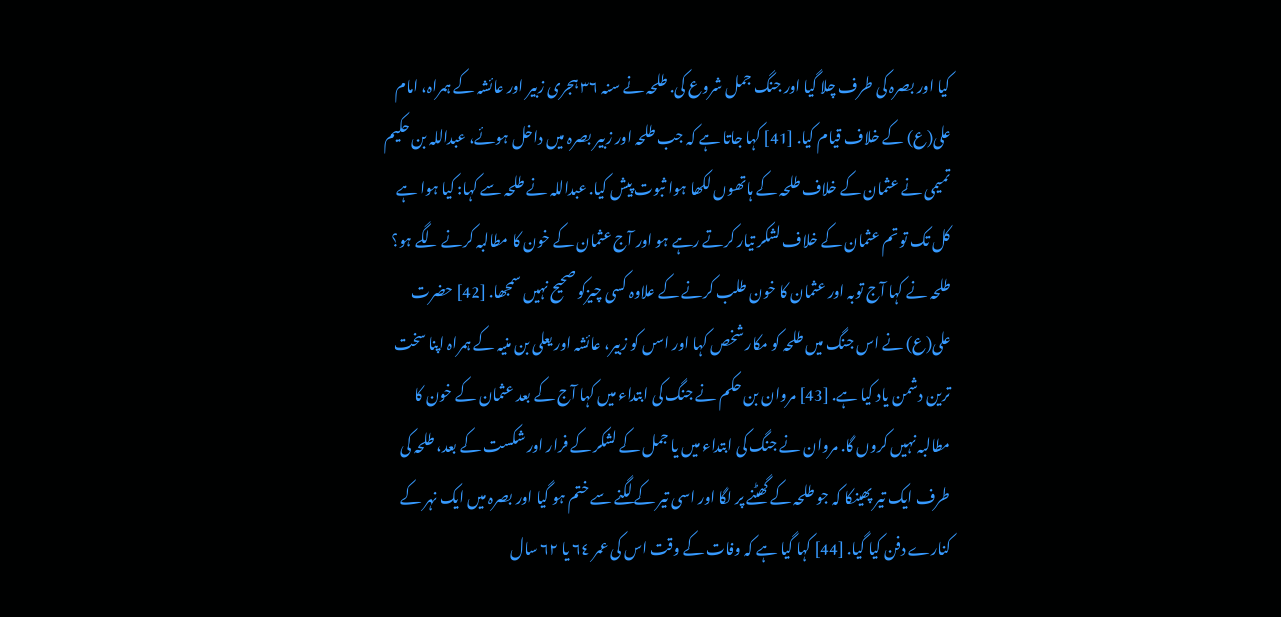کیا اور بصرہ کی طرف چلا گیا اور جنگ جمل شروع کی. طلحہ نے سنہ ٣٦ ہجری زبیر اور عائشہ کے ہمراہ، امام علی(ع) کے خلاف قیام کیا. [41] کہا جاتا ہے کہ جب طلحہ اور زبیر بصرہ میں داخل ہوئے، عبداللہ بن حکیم تمیمی نے عثمان کے خلاف طلحہ کے ہاتھوں لکھا ہوا ثبوت پیش کیا. عبداللہ نے طلحہ سے کہا: کیا ہوا ہے کل تک تو تم عثمان کے خلاف لشکر تیار کرتے رہے ہو اور آج عثمان کے خون کا مطالبہ کرنے لگے ہو؟ طلحہ نے کہا آج توبہ اور عثمان کا خون طلب کرنے کے علاوہ کسی چیزکو صحیح نہیں سمجھا. [42] حضرت علی(ع) نے اس جنگ میں طلحہ کو مکار شخص کہا اور اسں کو زبیر، عائشہ اور یعلی بن منیہ کے ہمراہ اپنا سخت ترین دشمن یاد کیا ہے. [43] مروان بن حکم نے جنگ کی ابتداء میں کہا آج کے بعد عثمان کے خون کا مطالبہ نہیں کروں گا. مروان نے جنگ کی ابتداء میں یا جمل کے لشکر کے فرار اور شکست کے بعد، طلحہ کی طرف ایک تیر پھینکا کہ جو طلحہ کے گھٹنے پر لگا اور اسی تیر کے لگنے سے ختم ہو گیا اور بصرہ میں ایک نہر کے کنارے دفن کیا گیا. [44] کہا گیا ہے کہ وفات کے وقت اس کی عمر ٦٤ یا ٦٢ سال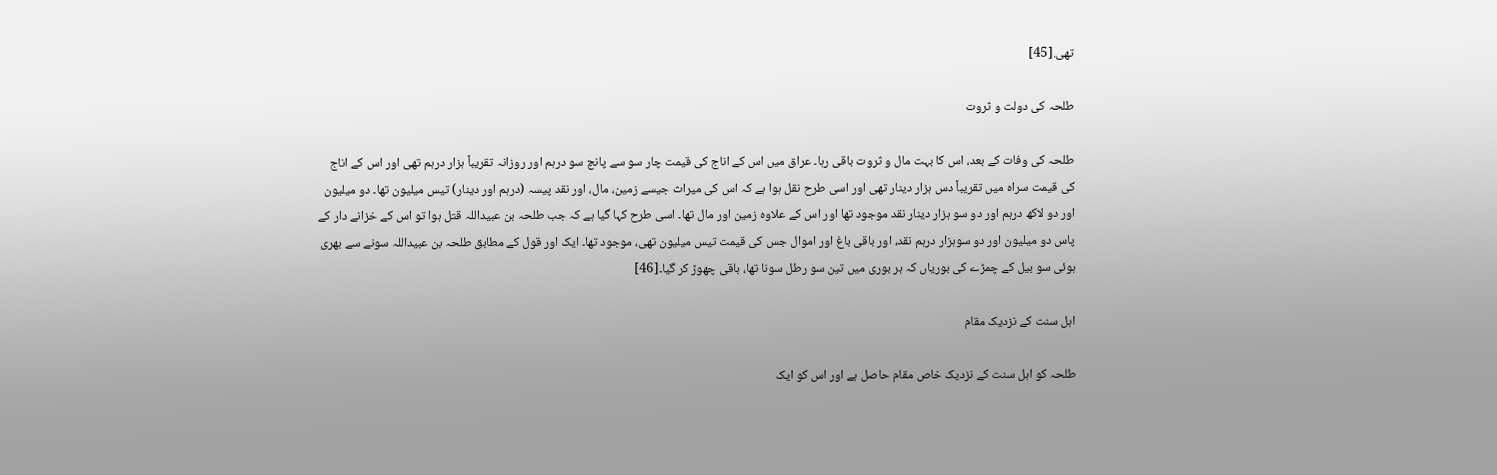تھی.[45]

طلحہ کی دولت و ثروت

طلحہ کی وفات کے بعد، اس کا بہت مال و ثروت باقی رہا۔ عراق میں اس کے اناج کی قیمت چار سو سے پانچ سو درہم اور روزانہ تقریباً ہزار درہم تھی اور اس کے اناج کی قیمت سراہ میں تقریباً دس ہزار دینار تھی اور اسی طرح نقل ہوا ہے کہ اس کی میراث جیسے زمین، مال، اور نقد پیسہ (درہم اور دینار) تیس میلیون تھا۔ دو میلیون اور دو لاکھ درہم اور دو سو ہزار دینار نقد موجود تھا اور اس کے علاوہ زمین اور مال تھا۔ اسی طرح کہا گیا ہے کہ جب طلحہ بن عبیداللہ قتل ہوا تو اس کے خزانے دار کے پاس دو میلیون اور دو سوہزار درہم نقد، اور باقی باغ اور اموال جس کی قیمت تیس میلیون تھی، موجود تھا۔ ایک اور قول کے مطابق طلحہ بن عبیداللہ سونے سے بھری ہوئی سو بیل کے چمڑے کی بوریاں کہ ہر بوری میں تین سو رطل سونا تھا، باقی چھوڑ کر گیا۔[46]

اہل سنت کے نزدیک مقام

طلحہ کو اہل سنت کے نزدیک خاص مقام حاصل ہے اور اس کو ایک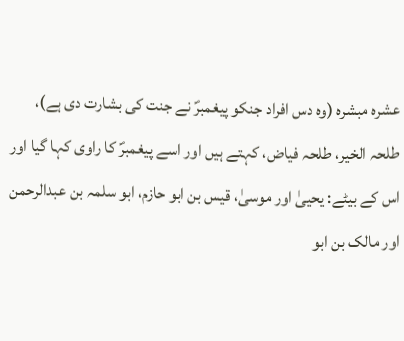عشرہ مبشرہ (وہ دس افراد جنکو پیغمبرؐ نے جنت کی بشارت دی ہے)، طلحہ الخیر، طلحہ فیاض، کہتے ہیں اور اسے پیغمبرؐ کا راوی کہا گیا اور اس کے بیٹے: یحییٰ اور موسیٰ، قیس بن ابو حازم، ابو سلمہ بن عبدالرحمن اور مالک بن ابو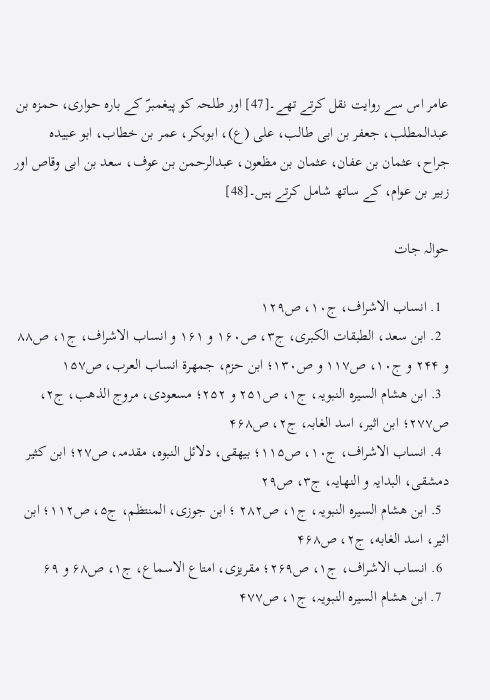عامر اس سے روایت نقل کرتے تھے۔[47] اور طلحہ کو پیغمبرؐ کے بارہ حواری، حمزہ بن عبدالمطلب، جعفر بن ابی طالب، علی (ع)، ابوبکر، عمر بن خطاب، ابو عبیدہ جراح، عثمان بن عفان، عثمان بن مظعون، عبدالرحمن بن عوف، سعد بن ابی وقاص اور زبیر بن عوام، کے ساتھ شامل کرتے ہیں۔[48]

حوالہ جات

  1. انساب الاشراف، ج۱۰، ص۱۲۹
  2. ابن سعد، الطبقات الکبری، ج۳، ص۱۶۰ و ۱۶۱ و انساب الاشراف، ج۱، ص۸۸ و ۲۴۴ و ج۱۰، ص۱۱۷ و ص۱۳۰؛ ابن حزم، جمهرة انساب العرب، ص۱۵۷
  3. ابن هشام السیره النبویہ، ج۱، ص۲۵۱ و ۲۵۲؛ مسعودی، مروج الذهب، ج۲، ص۲۷۷؛ ابن اثیر، اسد الغابہ، ج۲، ص۴۶۸
  4. انساب الاشراف، ج۱۰، ص۱۱۵؛ بیهقی، دلائل النبوه، مقدمہ، ص۲۷؛ ابن کثیر دمشقی، البدایہ و النهایہ، ج۳، ص۲۹
  5. ابن هشام السیره النبویہ، ج۱، ص۲۸۲ ؛ ابن جوزی، المنتظم، ج۵، ص۱۱۲؛ ابن اثیر، اسد الغابه، ج۲، ص۴۶۸
  6. انساب الاشراف، ج۱، ص۲۶۹؛ مقریزی، امتاع الاسماع، ج۱، ص۶۸ و ۶۹
  7. ابن هشام السیره النبویہ، ج۱، ص۴۷۷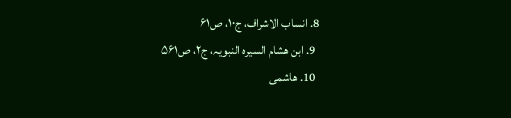8. انساب الاشراف، ج۱۰، ص۶۱
  9. ابن هشام السیره النبویہ، ج۲، ص۵۶۱
  10. هاشمی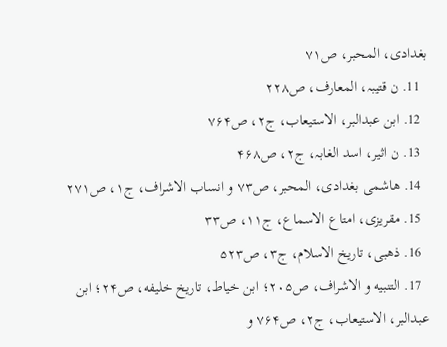بغدادی، المحبر، ص۷۱
  11. ن قتیبہ، المعارف، ص۲۲۸
  12. ابن عبدالبر، الاستیعاب، ج۲، ص۷۶۴
  13. ن اثیر، اسد الغابہ، ج۲، ص۴۶۸
  14. هاشمی بغدادی، المحبر، ص۷۳ و انساب الاشراف، ج۱، ص۲۷۱
  15. مقریزی، امتاع الاسماع، ج۱۱، ص۳۳
  16. ذهبی، تاریخ الاسلام، ج۳، ص۵۲۳
  17. التنبیه و الاشراف، ص۲۰۵؛ ابن خیاط، تاریخ خلیفه، ص۲۴؛ ابن عبدالبر، الاستیعاب، ج۲، ص۷۶۴ و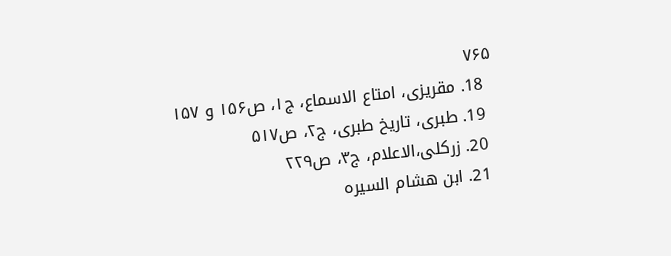۷۶۵
  18. مقریزی، امتاع الاسماع، ج۱، ص۱۵۶ و ۱۵۷
  19. طبری، تاریخ طبری، ج۲، ص۵۱۷
  20. زرکلی،الاعلام، ج۳، ص۲۲۹
  21. ابن هشام السیره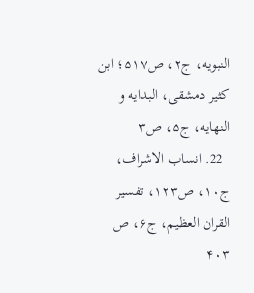النبویه، ج۲، ص۵۱۷؛ ابن کثیر دمشقی، البدایه و النهایه، ج۵، ص۳
  22. انساب الاشراف، ج۱۰، ص۱۲۳، تفسیر القران العظیم، ج۶، ص ۴۰۳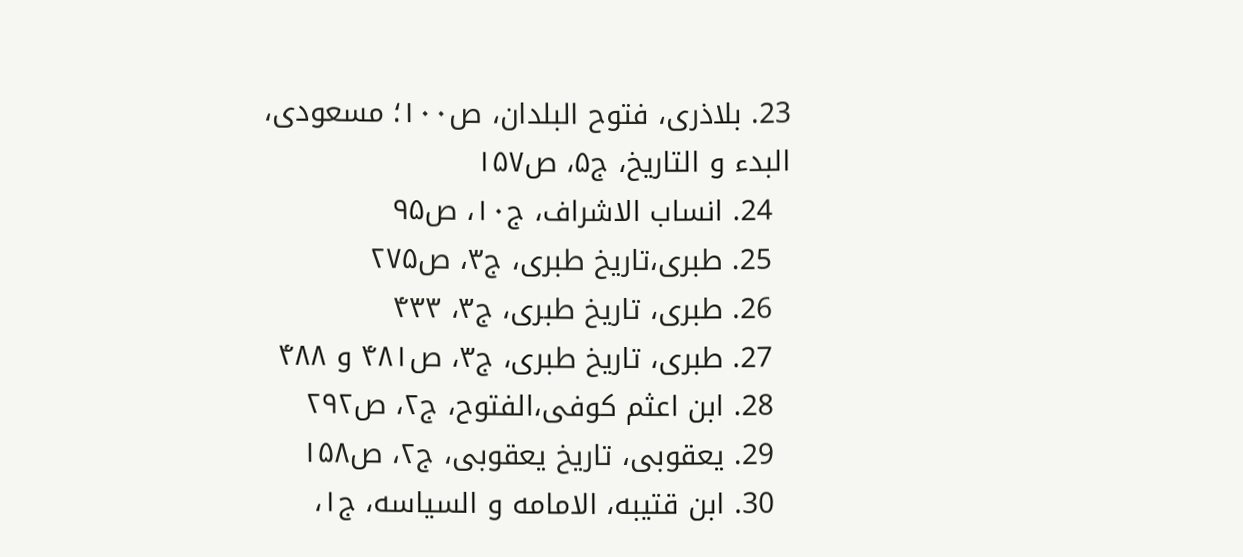23. بلاذری، فتوح البلدان، ص۱۰۰؛ مسعودی، البدء و التاریخ، ج۵، ص۱۵۷
  24. انساب الاشراف، ج۱۰، ص۹۵
  25. طبری،تاریخ طبری، ج۳، ص۲۷۵
  26. طبری، تاریخ طبری، ج۳، ۴۳۳
  27. طبری، تاریخ طبری، ج۳، ص۴۸۱ و ۴۸۸
  28. ابن اعثم کوفی،الفتوح، ج۲، ص۲۹۲
  29. یعقوبی، تاریخ یعقوبی، ج۲، ص۱۵۸
  30. ابن قتیبه، الامامه و السیاسه، ج۱،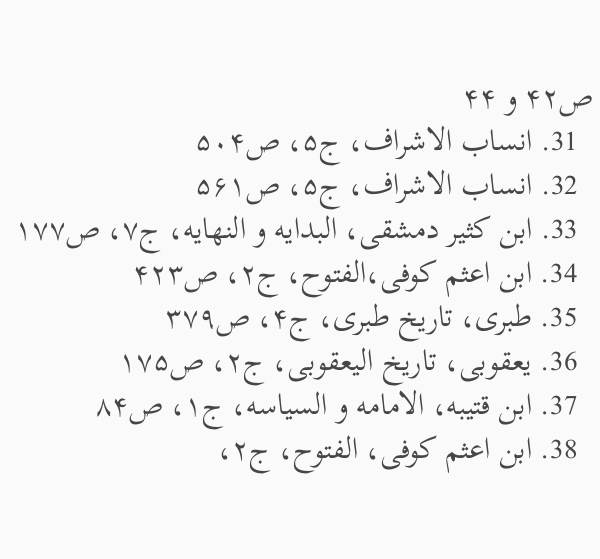ص۴۲ و ۴۴
  31. انساب الاشراف، ج۵، ص۵۰۴
  32. انساب الاشراف، ج۵، ص۵۶۱
  33. ابن کثیر دمشقی، البدایه و النهایه، ج۷، ص۱۷۷
  34. ابن اعثم کوفی،الفتوح، ج۲، ص۴۲۳
  35. طبری، تاریخ طبری، ج۴، ص۳۷۹
  36. یعقوبی، تاریخ الیعقوبی، ج۲، ص۱۷۵
  37. ابن قتیبه، الامامه و السیاسه، ج۱، ص۸۴
  38. ابن اعثم کوفی، الفتوح، ج۲،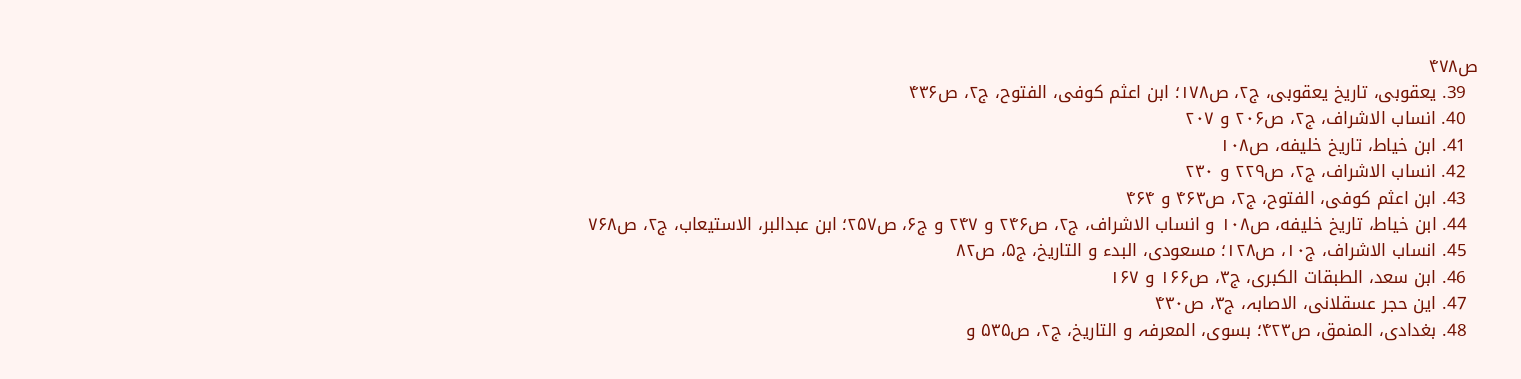ص۴۷۸
  39. یعقوبی، تاریخ یعقوبی، ج۲، ص۱۷۸؛ ابن اعثم کوفی، الفتوح، ج۲، ص۴۳۶
  40. انساب الاشراف، ج۲، ص۲۰۶ و ۲۰۷
  41. ابن خیاط، تاریخ خلیفه، ص۱۰۸
  42. انساب الاشراف، ج۲، ص۲۲۹ و ۲۳۰
  43. ابن اعثم کوفی، الفتوح، ج۲، ص۴۶۳ و ۴۶۴
  44. ابن خیاط، تاریخ خلیفه، ص۱۰۸ و انساب الاشراف، ج۲، ص۲۴۶ و ۲۴۷ و ج۶، ص۲۵۷؛ ابن عبدالبر، الاستیعاب، ج۲، ص۷۶۸
  45. انساب الاشراف، ج۱۰، ص۱۲۸؛ مسعودی، البدء و التاریخ، ج۵، ص۸۲
  46. ابن سعد، الطبقات الکبری، ج۳، ص۱۶۶ و ۱۶۷
  47. این حجر عسقلانی، الاصابہ، ج۳، ص۴۳۰
  48. بغدادی، المنمق، ص۴۲۳؛ بسوی، المعرفہ و التاریخ، ج۲، ص۵۳۵ و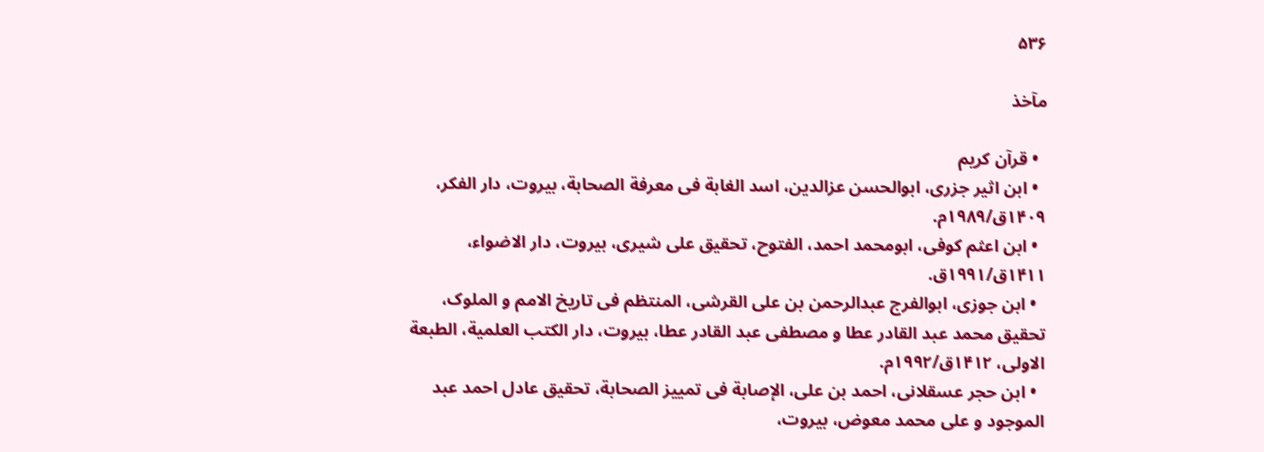۵۳۶

مآخذ

  • قرآن کریم
  • ابن اثیر جزری، ابوالحسن عزالدین، اسد الغابة فی معرفة الصحابة، بیروت، دار الفکر، ۱۴۰۹ق/۱۹۸۹م.
  • ابن اعثم کوفی، ابومحمد احمد، الفتوح، تحقیق علی شیری، بیروت، دار الاضواء، ۱۴۱۱ق/۱۹۹۱ق.
  • ابن جوزی، ابوالفرج عبدالرحمن بن علی القرشی، المنتظم فی تاریخ الامم و الملوک، تحقیق محمد عبد القادر عطا و مصطفی عبد القادر عطا، بیروت، دار الکتب العلمیة، الطبعة الاولی، ۱۴۱۲ق/۱۹۹۲م.
  • ابن حجر عسقلانی، احمد بن علی، الإصابة فی تمییز الصحابة، تحقیق عادل احمد عبد الموجود و علی محمد معوض، بیروت،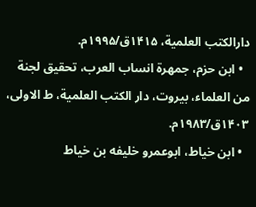دارالکتب العلمیة، ۱۴۱۵ق/۱۹۹۵م.
  • ابن حزم، جمهرة انساب العرب، تحقیق لجنة من العلماء، بیروت، دار الکتب العلمیة، ط الاولی، ۱۴۰۳ق/۱۹۸۳م.
  • ابن خیاط، ابوعمرو خلیفه بن خیاط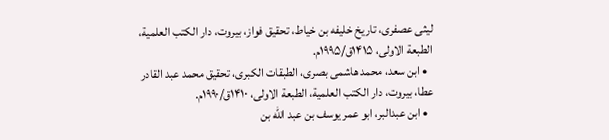لیثی عصفری، تاریخ خلیفه بن خیاط، تحقیق فواز، بیروت، دار الکتب العلمیة، الطبعة الاولی، ۱۴۱۵ق/۱۹۹۵م.
  • ابن سعد، محمد هاشمی بصری، الطبقات الکبری، تحقیق محمد عبد القادر عطا، بیروت، دار الکتب العلمیة، الطبعة الاولی، ۱۴۱۰ق/۱۹۹۰م.
  • ابن عبدالبر، ابو عمر یوسف بن عبد الله بن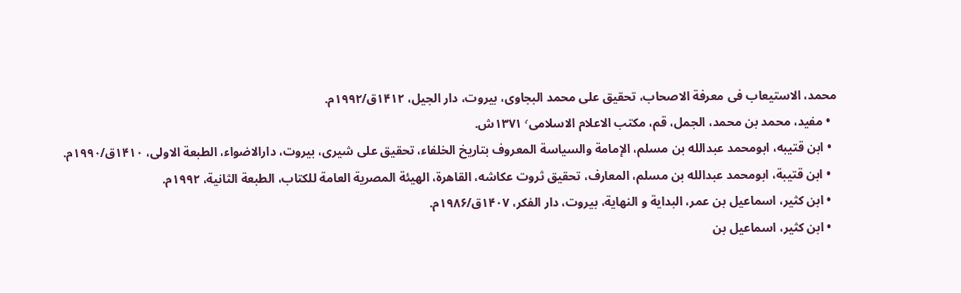محمد، الاستیعاب فی معرفة الاصحاب، تحقیق علی محمد البجاوی، بیروت، دار الجیل، ۱۴۱۲ق/۱۹۹۲م.
  • مفید، محمد بن محمد، الجمل، قم، مکتب الاعلام الاسلامی٬ ۱۳۷۱ش.
  • ابن قتیبه، ابومحمد عبدالله بن مسلم، الإمامة والسیاسة المعروف بتاریخ الخلفاء، تحقیق علی شیری، بیروت، دارالاضواء، الطبعة الاولی، ۱۴۱۰ق/۱۹۹۰م.
  • ابن قتیبة، ابومحمد عبدالله بن مسلم، المعارف، تحقیق ثروت عکاشه، القاهرة، الهیئة المصریة العامة للکتاب، الطبعة الثانیة، ۱۹۹۲م.
  • ابن کثیر، اسماعیل بن عمر، البدایة و النهایة، بیروت، دار الفکر، ۱۴۰۷ق/۱۹۸۶م.
  • ابن کثیر، اسماعیل بن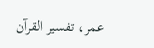عمر، تفسیر القرآن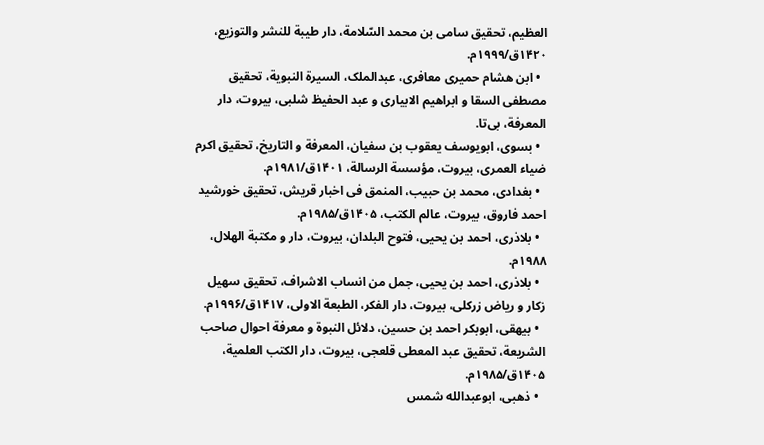العظیم، تحقیق سامی بن محمد السّلامة، دار طیبة للنشر والتوزیع، ۱۴۲۰ق/۱۹۹۹م.
  • ابن هشام حمیری معافری، عبدالملک، السیرة النبویة، تحقیق مصطفی السقا و ابراهیم الابیاری و عبد الحفیظ شلبی، بیروت، دار المعرفة، بی‌تا.
  • بسوی، ابویوسف یعقوب بن سفیان، المعرفة و التاریخ، تحقیق اکرم ضیاء العمری، بیروت، مؤسسة الرسالة، ۱۴۰۱ق/۱۹۸۱م.
  • بغدادی، محمد بن حبیب، المنمق فی اخبار قریش، تحقیق خورشید احمد فاروق، بیروت، عالم الکتب، ۱۴۰۵ق/۱۹۸۵م.
  • بلاذری، احمد بن یحیی، فتوح البلدان، بیروت، دار و مکتبة الهلال، ۱۹۸۸م.
  • بلاذری، احمد بن یحیی، جمل من انساب الاشراف، تحقیق سهیل زکار و ریاض زرکلی، بیروت، دار الفکر، الطبعة الاولی، ۱۴۱۷ق/۱۹۹۶م.
  • بیهقی، ابوبکر احمد بن حسین، دلائل النبوة و معرفة احوال صاحب الشریعة، تحقیق عبد المعطی قلعجی، بیروت، دار الکتب العلمیة، ۱۴۰۵ق/۱۹۸۵م.
  • ذهبی، ابوعبدالله شمس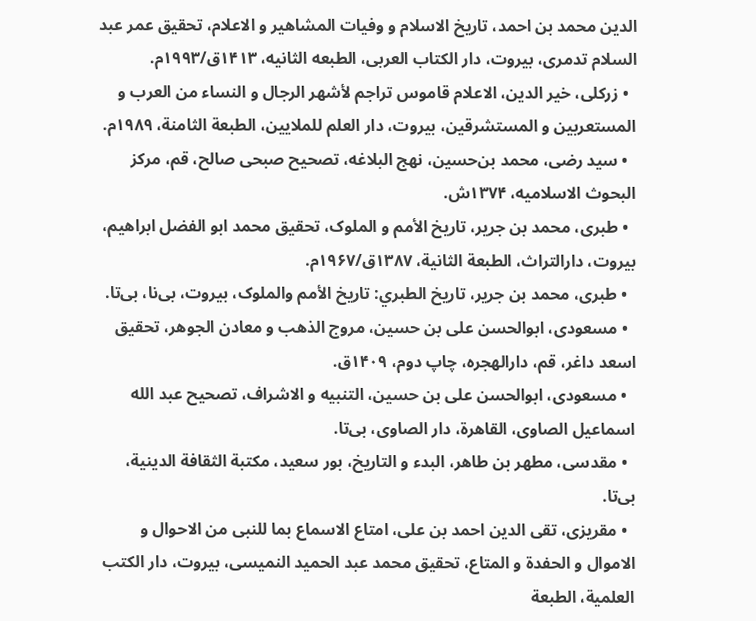الدین محمد بن احمد، تاریخ الاسلام و وفیات المشاهیر و الاعلام، تحقیق عمر عبد السلام تدمری، بیروت، دار الکتاب العربی، الطبعه الثانیه، ۱۴۱۳ق/۱۹۹۳م.
  • زرکلی، خیر الدین، الاعلام قاموس تراجم لأشهر الرجال و النساء من العرب و المستعربین و المستشرقین، بیروت، دار العلم للملایین، الطبعة الثامنة، ۱۹۸۹م.
  • سید‌‌‌ رضی، محمد بن‌حسین، نهج البلاغه، تصحیح صبحی صالح، قم، مركز البحوث الاسلاميه، ۱۳۷۴ش.
  • طبری، محمد بن جریر، تاریخ الأمم و الملوک، تحقیق محمد ابو الفضل ابراهیم، بیروت، دارالتراث، الطبعة الثانیة، ۱۳۸۷ق/۱۹۶۷م.
  • طبری، محمد بن جریر، تاریخ الطبري: تاریخ الأمم والملوک، بیروت، بی‌نا، بی‌تا.
  • مسعودی، ابوالحسن علی بن حسین، مروج الذهب و معادن الجوهر، تحقیق اسعد داغر، قم، دارالهجره، چاپ دوم، ۱۴۰۹ق.
  • مسعودی، ابوالحسن علی بن حسین، التنبیه و الاشراف، تصحیح عبد الله اسماعیل الصاوی، القاهرة، دار الصاوی، بی‌تا.
  • مقدسی، مطهر بن طاهر، البدء و التاریخ، بور سعید، مکتبة الثقافة الدینیة، بی‌تا.
  • مقریزی، تقی الدین احمد بن علی، امتاع الاسماع بما للنبی من الاحوال و الاموال و الحفدة و المتاع، تحقیق محمد عبد الحمید النمیسی، بیروت، دار الکتب العلمیة، الطبعة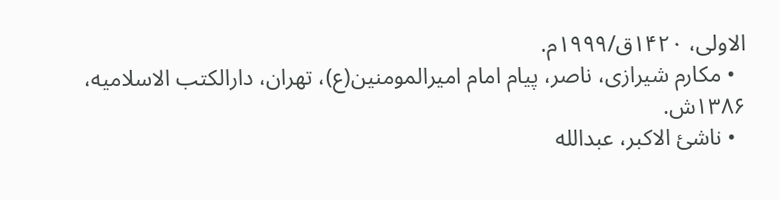الاولی، ۱۴۲۰ق/۱۹۹۹م.
  • مکارم شیرازی، ناصر، پیام امام امیرالمومنین(ع)، تهران، دارالکتب الاسلامیه، ۱۳۸۶ش.
  • ناشئ الاکبر، عبدالله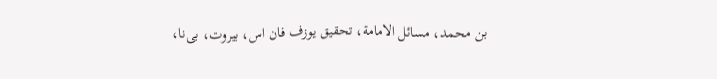بن محمد، مسائل الامامة، تحقیق یوزف فان اس، بیروت، بی‌نا،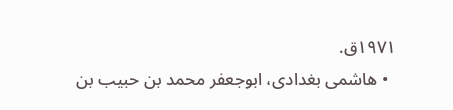۱۹۷۱ق.
  • هاشمی بغدادی، ابوجعفر محمد بن حبیب بن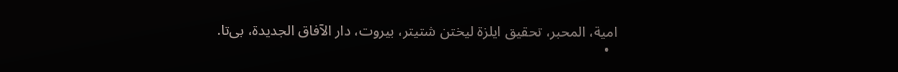امیة، المحبر، تحقیق ایلزة لیختن شتیتر، بیروت، دار الآفاق الجدیدة، بی‌تا.
  •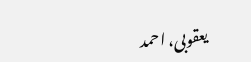یعقوبی، احمد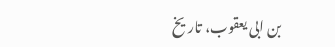بن ابی یعقوب، تاریخ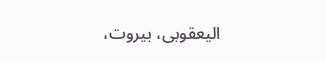الیعقوبی، بیروت،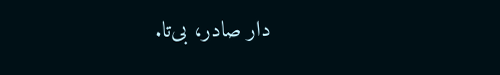دار صادر، بی‌تا.